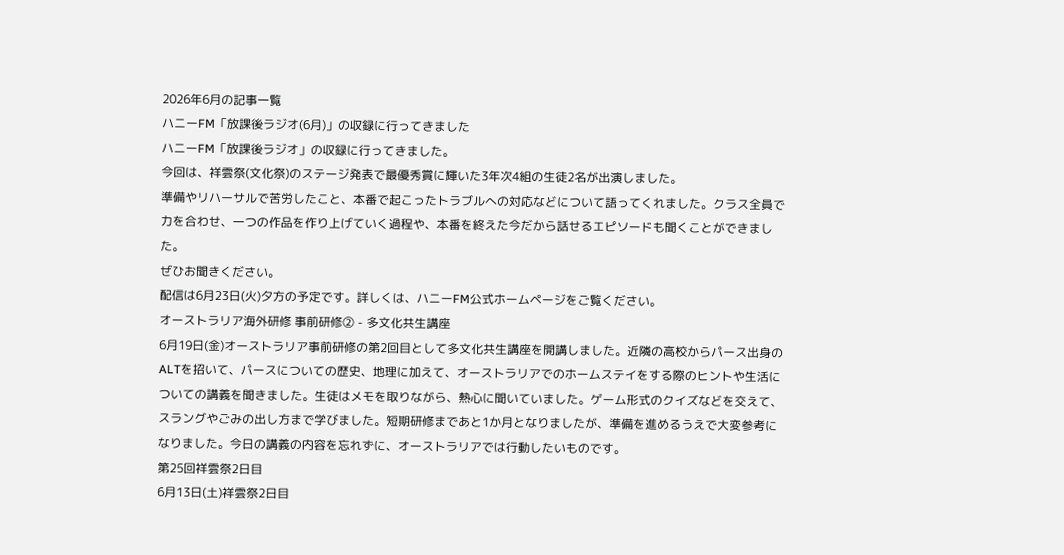2026年6月の記事一覧
ハニーFM「放課後ラジオ(6月)」の収録に行ってきました
ハニーFM「放課後ラジオ」の収録に行ってきました。
今回は、祥雲祭(文化祭)のステージ発表で最優秀賞に輝いた3年次4組の生徒2名が出演しました。
準備やリハーサルで苦労したこと、本番で起こったトラブルへの対応などについて語ってくれました。クラス全員で力を合わせ、一つの作品を作り上げていく過程や、本番を終えた今だから話せるエピソードも聞くことができました。
ぜひお聞きください。
配信は6月23日(火)夕方の予定です。詳しくは、ハニーFM公式ホームページをご覧ください。
オーストラリア海外研修 事前研修② - 多文化共生講座
6月19日(金)オーストラリア事前研修の第2回目として多文化共生講座を開講しました。近隣の高校からパース出身のALTを招いて、パースについての歴史、地理に加えて、オーストラリアでのホームステイをする際のヒントや生活についての講義を聞きました。生徒はメモを取りながら、熱心に聞いていました。ゲーム形式のクイズなどを交えて、スラングやごみの出し方まで学びました。短期研修まであと1か月となりましたが、準備を進めるうえで大変参考になりました。今日の講義の内容を忘れずに、オーストラリアでは行動したいものです。
第25回祥雲祭2日目
6月13日(土)祥雲祭2日目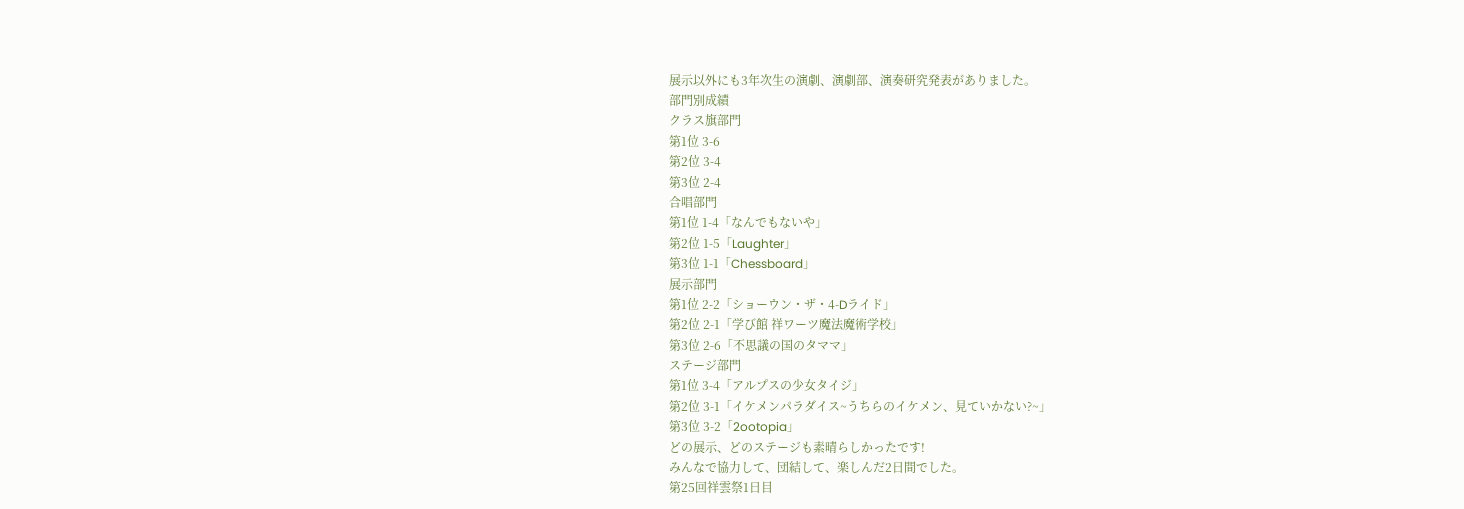展示以外にも3年次生の演劇、演劇部、演奏研究発表がありました。
部門別成績
クラス旗部門
第1位 3-6
第2位 3-4
第3位 2-4
合唱部門
第1位 1-4「なんでもないや」
第2位 1-5「Laughter」
第3位 1-1「Chessboard」
展示部門
第1位 2-2「ショーウン・ザ・4-Dライド」
第2位 2-1「学び館 祥ワーツ魔法魔術学校」
第3位 2-6「不思議の国のタママ」
ステージ部門
第1位 3-4「アルプスの少女タイジ」
第2位 3-1「イケメンパラダイス~うちらのイケメン、見ていかない?~」
第3位 3-2「2ootopia」
どの展示、どのステージも素晴らしかったです!
みんなで協力して、団結して、楽しんだ2日間でした。
第25回祥雲祭1日目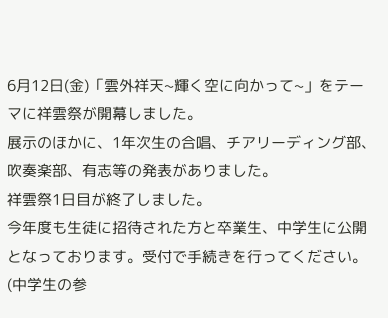6月12日(金)「雲外祥天~輝く空に向かって~」をテーマに祥雲祭が開幕しました。
展示のほかに、1年次生の合唱、チアリーディング部、吹奏楽部、有志等の発表がありました。
祥雲祭1日目が終了しました。
今年度も生徒に招待された方と卒業生、中学生に公開となっております。受付で手続きを行ってください。
(中学生の参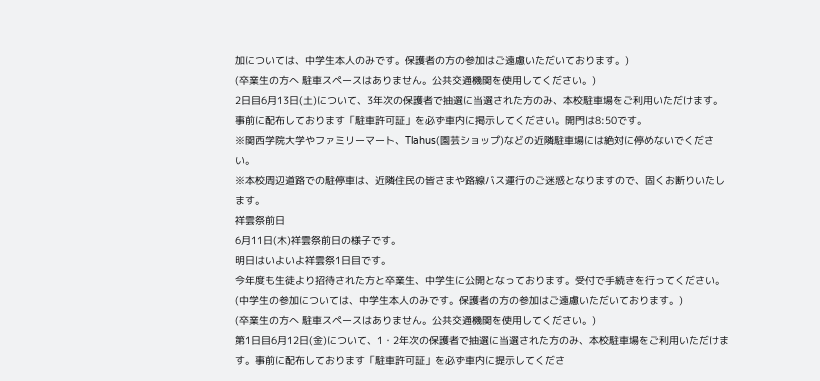加については、中学生本人のみです。保護者の方の参加はご遠慮いただいております。)
(卒業生の方へ 駐車スペースはありません。公共交通機関を使用してください。)
2日目6月13日(土)について、3年次の保護者で抽選に当選された方のみ、本校駐車場をご利用いただけます。事前に配布しております「駐車許可証」を必ず車内に掲示してください。開門は8:50です。
※関西学院大学やファミリーマート、Tlahus(園芸ショップ)などの近隣駐車場には絶対に停めないでください。
※本校周辺道路での駐停車は、近隣住民の皆さまや路線バス運行のご迷惑となりますので、固くお断りいたします。
祥雲祭前日
6月11日(木)祥雲祭前日の様子です。
明日はいよいよ祥雲祭1日目です。
今年度も生徒より招待された方と卒業生、中学生に公開となっております。受付で手続きを行ってください。
(中学生の参加については、中学生本人のみです。保護者の方の参加はご遠慮いただいております。)
(卒業生の方へ 駐車スペースはありません。公共交通機関を使用してください。)
第1日目6月12日(金)について、1・2年次の保護者で抽選に当選された方のみ、本校駐車場をご利用いただけます。事前に配布しております「駐車許可証」を必ず車内に提示してくださ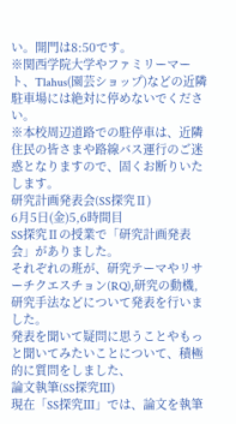い。開門は8:50です。
※関西学院大学やファミリーマート、Tlahus(園芸ショップ)などの近隣駐車場には絶対に停めないでください。
※本校周辺道路での駐停車は、近隣住民の皆さまや路線バス運行のご迷惑となりますので、固くお断りいたします。
研究計画発表会(SS探究Ⅱ)
6月5日(金)5,6時間目
SS探究Ⅱの授業で「研究計画発表会」がありました。
それぞれの班が、研究テーマやリサーチクエスチョン(RQ),研究の動機,研究手法などについて発表を行いました。
発表を聞いて疑問に思うことやもっと聞いてみたいことについて、積極的に質問をしました、
論文執筆(SS探究Ⅲ)
現在「SS探究Ⅲ」では、論文を執筆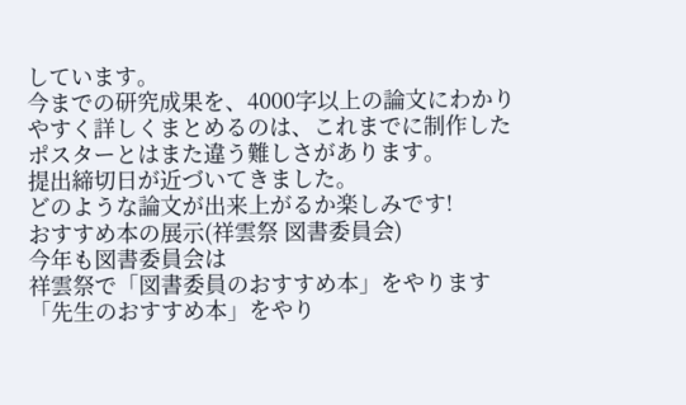しています。
今までの研究成果を、4000字以上の論文にわかりやすく詳しくまとめるのは、これまでに制作したポスターとはまた違う難しさがあります。
提出締切日が近づいてきました。
どのような論文が出来上がるか楽しみです!
おすすめ本の展示(祥雲祭 図書委員会)
今年も図書委員会は
祥雲祭で「図書委員のおすすめ本」をやります「先生のおすすめ本」をやり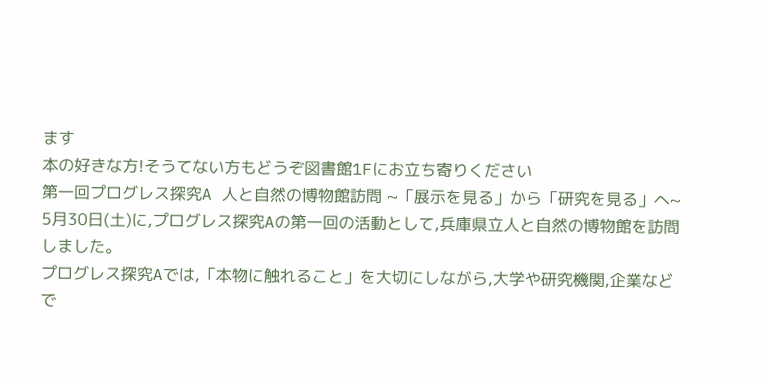ます
本の好きな方!そうてない方もどうぞ図書館1Fにお立ち寄りください
第一回プログレス探究A 人と自然の博物館訪問 ~「展示を見る」から「研究を見る」へ~
5月30日(土)に,プログレス探究Aの第一回の活動として,兵庫県立人と自然の博物館を訪問しました。
プログレス探究Aでは,「本物に触れること」を大切にしながら,大学や研究機関,企業などで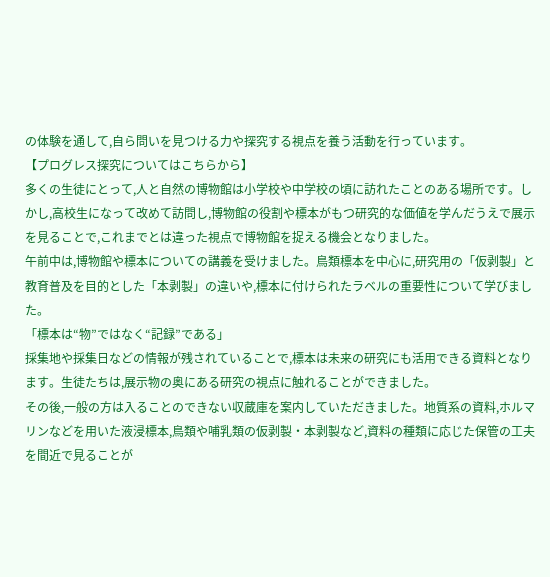の体験を通して,自ら問いを見つける力や探究する視点を養う活動を行っています。
【プログレス探究についてはこちらから】
多くの生徒にとって,人と自然の博物館は小学校や中学校の頃に訪れたことのある場所です。しかし,高校生になって改めて訪問し,博物館の役割や標本がもつ研究的な価値を学んだうえで展示を見ることで,これまでとは違った視点で博物館を捉える機会となりました。
午前中は,博物館や標本についての講義を受けました。鳥類標本を中心に,研究用の「仮剥製」と教育普及を目的とした「本剥製」の違いや,標本に付けられたラベルの重要性について学びました。
「標本は“物”ではなく“記録”である」
採集地や採集日などの情報が残されていることで,標本は未来の研究にも活用できる資料となります。生徒たちは,展示物の奥にある研究の視点に触れることができました。
その後,一般の方は入ることのできない収蔵庫を案内していただきました。地質系の資料,ホルマリンなどを用いた液浸標本,鳥類や哺乳類の仮剥製・本剥製など,資料の種類に応じた保管の工夫を間近で見ることが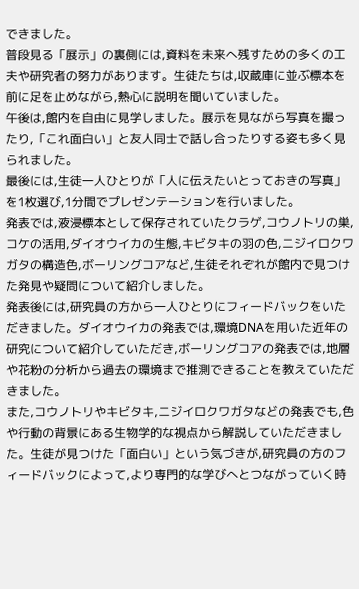できました。
普段見る「展示」の裏側には,資料を未来へ残すための多くの工夫や研究者の努力があります。生徒たちは,収蔵庫に並ぶ標本を前に足を止めながら,熱心に説明を聞いていました。
午後は,館内を自由に見学しました。展示を見ながら写真を撮ったり,「これ面白い」と友人同士で話し合ったりする姿も多く見られました。
最後には,生徒一人ひとりが「人に伝えたいとっておきの写真」を1枚選び,1分間でプレゼンテーションを行いました。
発表では,液浸標本として保存されていたクラゲ,コウノトリの巣,コケの活用,ダイオウイカの生態,キビタキの羽の色,ニジイロクワガタの構造色,ボーリングコアなど,生徒それぞれが館内で見つけた発見や疑問について紹介しました。
発表後には,研究員の方から一人ひとりにフィードバックをいただきました。ダイオウイカの発表では,環境DNAを用いた近年の研究について紹介していただき,ボーリングコアの発表では,地層や花粉の分析から過去の環境まで推測できることを教えていただきました。
また,コウノトリやキビタキ,ニジイロクワガタなどの発表でも,色や行動の背景にある生物学的な視点から解説していただきました。生徒が見つけた「面白い」という気づきが,研究員の方のフィードバックによって,より専門的な学びへとつながっていく時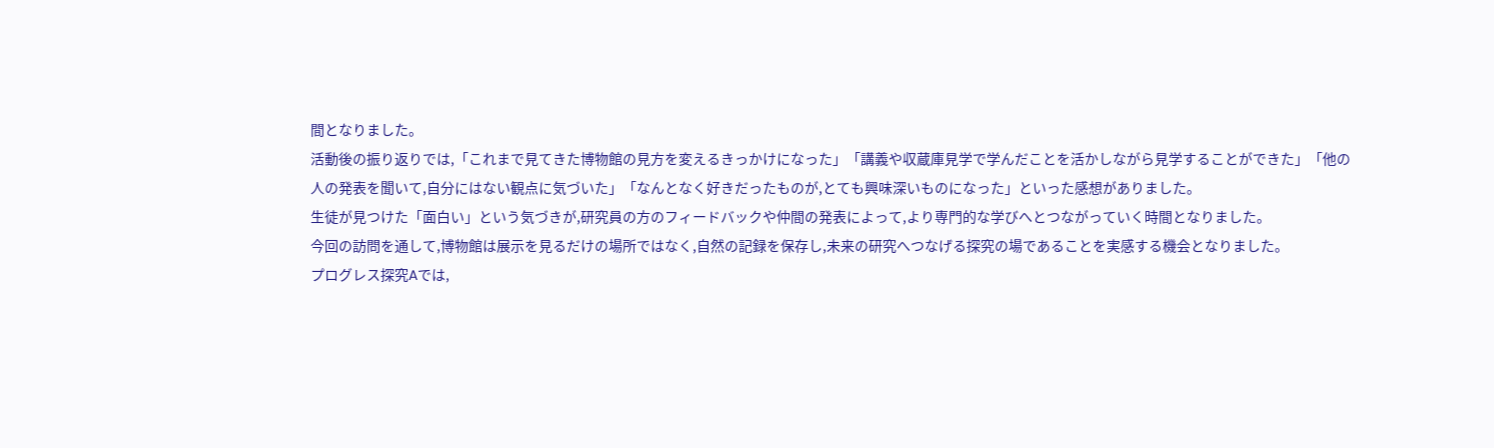間となりました。
活動後の振り返りでは,「これまで見てきた博物館の見方を変えるきっかけになった」「講義や収蔵庫見学で学んだことを活かしながら見学することができた」「他の人の発表を聞いて,自分にはない観点に気づいた」「なんとなく好きだったものが,とても興味深いものになった」といった感想がありました。
生徒が見つけた「面白い」という気づきが,研究員の方のフィードバックや仲間の発表によって,より専門的な学びへとつながっていく時間となりました。
今回の訪問を通して,博物館は展示を見るだけの場所ではなく,自然の記録を保存し,未来の研究へつなげる探究の場であることを実感する機会となりました。
プログレス探究Aでは,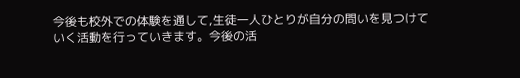今後も校外での体験を通して,生徒一人ひとりが自分の問いを見つけていく活動を行っていきます。今後の活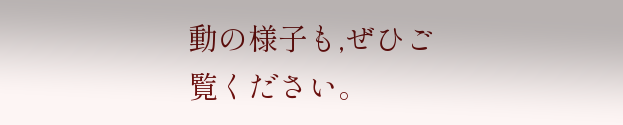動の様子も,ぜひご覧ください。